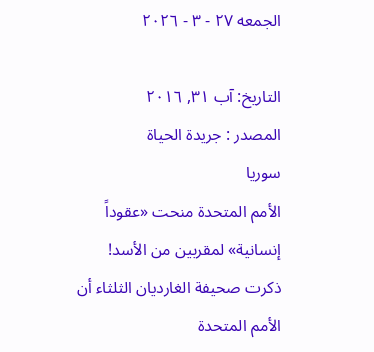الجمعه ٢٧ - ٣ - ٢٠٢٦

التاريخ: آب ٣١, ٢٠١٦
المصدر : جريدة الحياة
سوريا
الأمم المتحدة منحت «عقوداً إنسانية» لمقربين من الأسد!
ذكرت صحيفة الغارديان الثلثاء أن الأمم المتحدة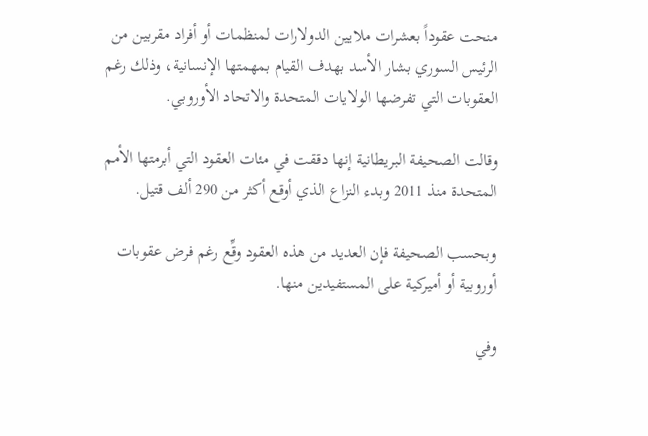منحت عقوداً بعشرات ملايين الدولارات لمنظمات أو أفراد مقربين من الرئيس السوري بشار الأسد بهدف القيام بمهمتها الإنسانية، وذلك رغم العقوبات التي تفرضها الولايات المتحدة والاتحاد الأوروبي.

وقالت الصحيفة البريطانية إنها دققت في مئات العقود التي أبرمتها الأمم المتحدة منذ 2011 وبدء النزاع الذي أوقع أكثر من 290 ألف قتيل.

وبحسب الصحيفة فإن العديد من هذه العقود وقِّع رغم فرض عقوبات أوروبية أو أميركية على المستفيدين منها.

وفي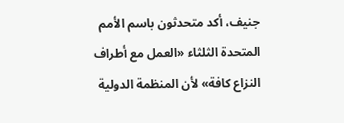جنيف، أكد متحدثون باسم الأمم المتحدة الثلثاء «العمل مع أطراف النزاع كافة» لأن المنظمة الدولية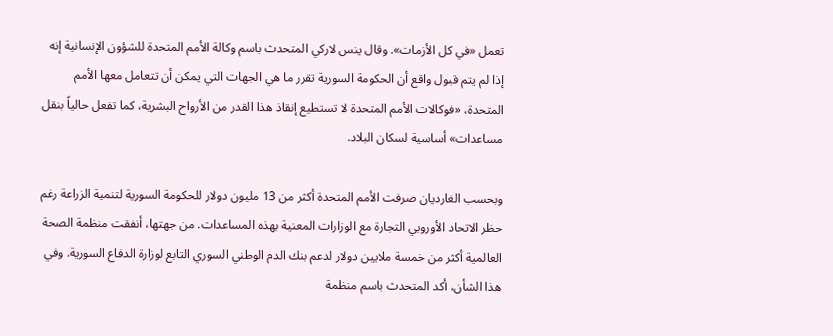تعمل «في كل الأزمات». وقال ينس لاركي المتحدث باسم وكالة الأمم المتحدة للشؤون الإنسانية إنه إذا لم يتم قبول واقع أن الحكومة السورية تقرر ما هي الجهات التي يمكن أن تتعامل معها الأمم المتحدة، «فوكالات الأمم المتحدة لا تستطيع إنقاذ هذا القدر من الأرواح البشرية، كما تفعل حالياً بنقل مساعدات» أساسية لسكان البلاد.

وبحسب الغارديان صرفت الأمم المتحدة أكثر من 13 مليون دولار للحكومة السورية لتنمية الزراعة رغم حظر الاتحاد الأوروبي التجارة مع الوزارات المعنية بهذه المساعدات. من جهتها، أنفقت منظمة الصحة العالمية أكثر من خمسة ملايين دولار لدعم بنك الدم الوطني السوري التابع لوزارة الدفاع السورية. وفي هذا الشأن، أكد المتحدث باسم منظمة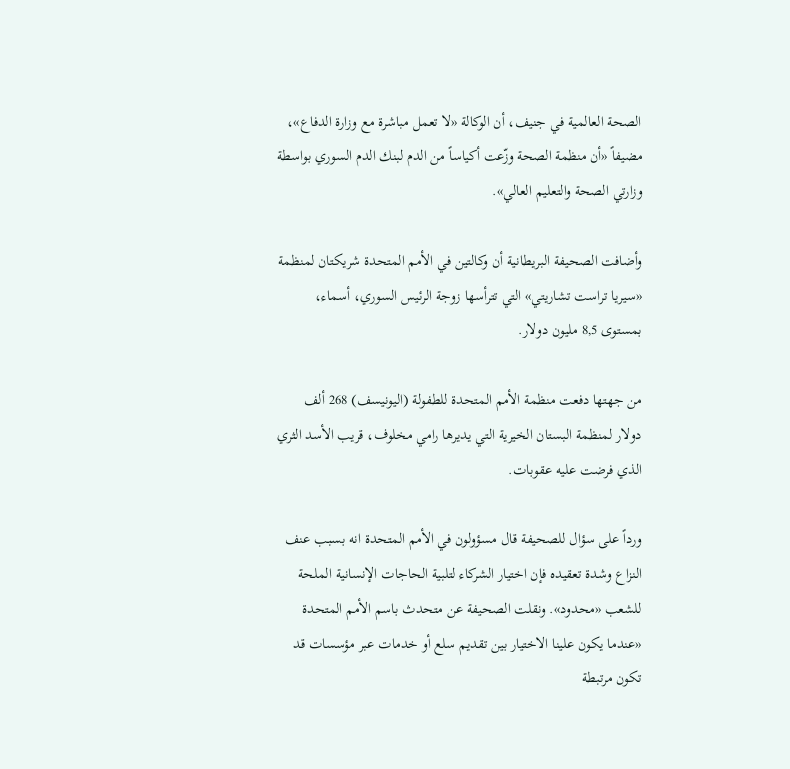الصحة العالمية في جنيف، أن الوكالة «لا تعمل مباشرة مع وزارة الدفاع»، مضيفاً «أن منظمة الصحة وزّعت أكياساً من الدم لبنك الدم السوري بواسطة وزارتي الصحة والتعليم العالي».

وأضافت الصحيفة البريطانية أن وكالتين في الأمم المتحدة شريكتان لمنظمة «سيريا تراست تشاريتي» التي تترأسها زوجة الرئيس السوري، أسماء، بمستوى 8,5 مليون دولار.

من جهتها دفعت منظمة الأمم المتحدة للطفولة (اليونيسف) 268 ألف دولار لمنظمة البستان الخيرية التي يديرها رامي مخلوف، قريب الأسد الثري الذي فرضت عليه عقوبات.

ورداً على سؤال للصحيفة قال مسؤولون في الأمم المتحدة انه بسبب عنف النزاع وشدة تعقيده فإن اختيار الشركاء لتلبية الحاجات الإنسانية الملحة للشعب «محدود». ونقلت الصحيفة عن متحدث باسم الأمم المتحدة «عندما يكون علينا الاختيار بين تقديم سلع أو خدمات عبر مؤسسات قد تكون مرتبطة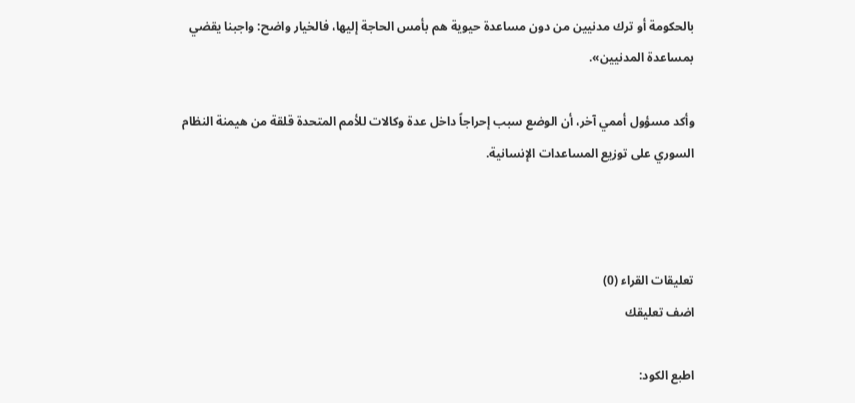بالحكومة أو ترك مدنيين من دون مساعدة حيوية هم بأمس الحاجة إليها، فالخيار واضح: واجبنا يقضي بمساعدة المدنيين».

وأكد مسؤول أممي آخر، أن الوضع سبب إحراجاً داخل عدة وكالات للأمم المتحدة قلقة من هيمنة النظام السوري على توزيع المساعدات الإنسانية.



تعليقات القراء (0)
اضف تعليقك

اطبع الكود: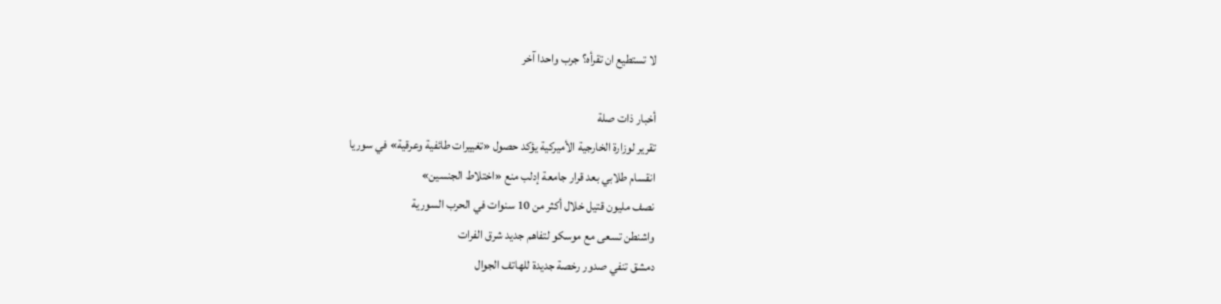لا تستطيع ان تقرأه؟ جرب واحدا آخر

أخبار ذات صلة
تقرير لوزارة الخارجية الأميركية يؤكد حصول «تغييرات طائفية وعرقية» في سوريا
انقسام طلابي بعد قرار جامعة إدلب منع «اختلاط الجنسين»
نصف مليون قتيل خلال أكثر من 10 سنوات في الحرب السورية
واشنطن تسعى مع موسكو لتفاهم جديد شرق الفرات
دمشق تنفي صدور رخصة جديدة للهاتف الجوال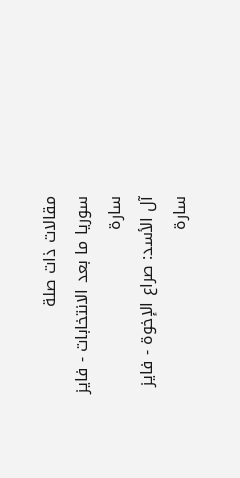مقالات ذات صلة
سوريا ما بعد الانتخابات - فايز سارة
آل الأسد: صراع الإخوة - فايز سارة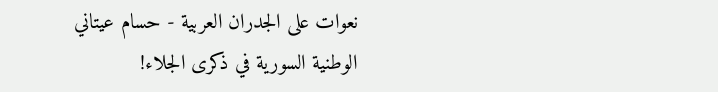نعوات على الجدران العربية - حسام عيتاني
الوطنية السورية في ذكرى الجلاء!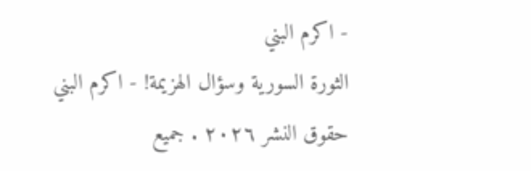- اكرم البني
الثورة السورية وسؤال الهزيمة! - اكرم البني
حقوق النشر ٢٠٢٦ . جميع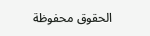الحقوق محفوظة